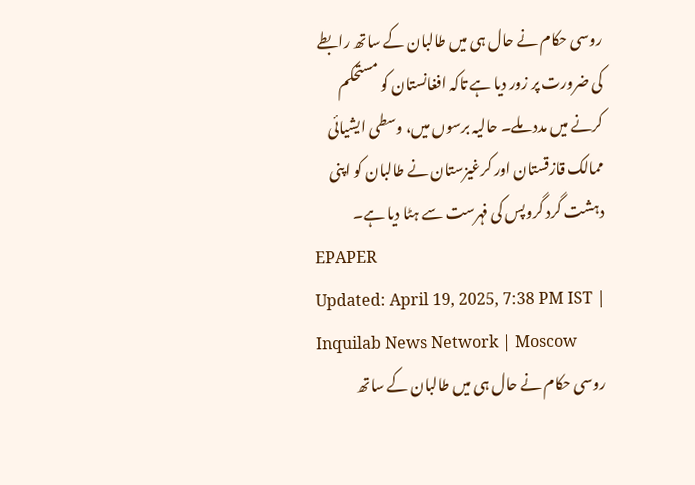روسی حکام نے حال ہی میں طالبان کے ساتھ رابطے کی ضرورت پر زور دیا ہے تاکہ افغانستان کو مستحکم کرنے میں مدد ملے۔ حالیہ برسوں میں، وسطی ایشیائی ممالک قازقستان اور کرغیزستان نے طالبان کو اپنی دہشت گرد گروپس کی فہرست سے ہٹا دیا ہے۔
EPAPER
Updated: April 19, 2025, 7:38 PM IST | Inquilab News Network | Moscow
روسی حکام نے حال ہی میں طالبان کے ساتھ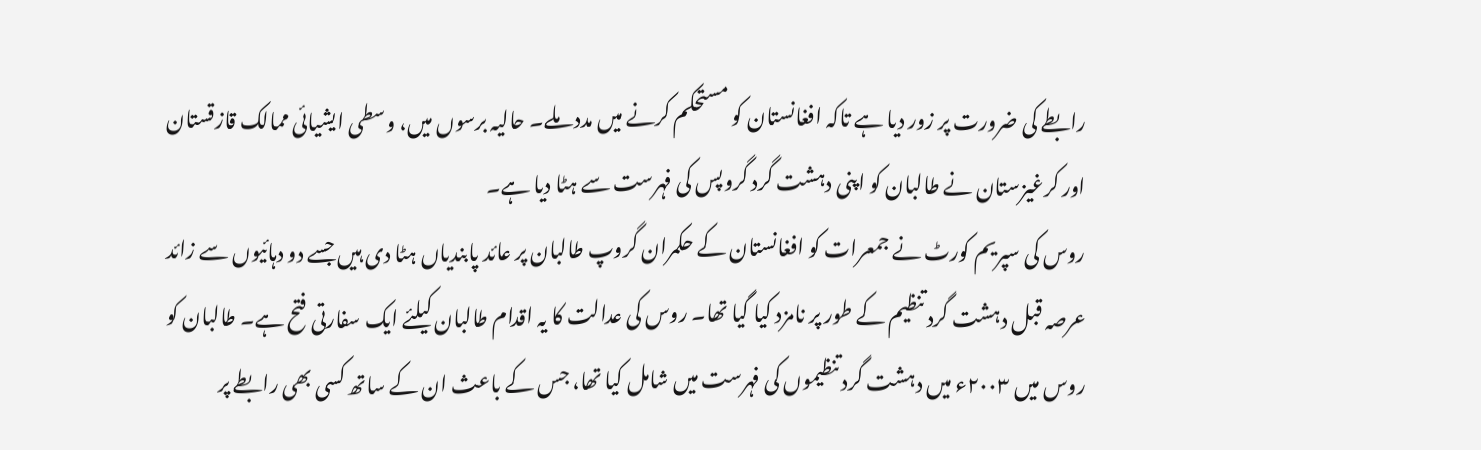رابطے کی ضرورت پر زور دیا ہے تاکہ افغانستان کو مستحکم کرنے میں مدد ملے۔ حالیہ برسوں میں، وسطی ایشیائی ممالک قازقستان اور کرغیزستان نے طالبان کو اپنی دہشت گرد گروپس کی فہرست سے ہٹا دیا ہے۔
روس کی سپریم کورٹ نے جمعرات کو افغانستان کے حکمران گروپ طالبان پر عائد پابندیاں ہٹا دی ہیں جسے دو دہائیوں سے زائد عرصہ قبل دہشت گرد تنظیم کے طور پر نامزد کیا گیا تھا۔ روس کی عدالت کا یہ اقدام طالبان کیلئے ایک سفارتی فتح ہے۔ طالبان کو روس میں ۲۰۰۳ء میں دہشت گرد تنظیموں کی فہرست میں شامل کیا تھا، جس کے باعث ان کے ساتھ کسی بھی رابطے پر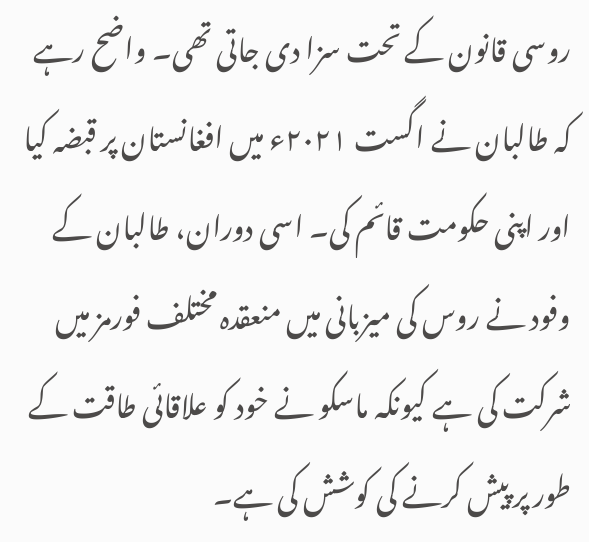روسی قانون کے تحت سزا دی جاتی تھی۔ واضح رہے کہ طالبان نے اگست ۲۰۲۱ء میں افغانستان پر قبضہ کیا اور اپنی حکومت قائم کی۔ اسی دوران، طالبان کے وفود نے روس کی میزبانی میں منعقدہ مختلف فورمز میں شرکت کی ہے کیونکہ ماسکو نے خود کو علاقائی طاقت کے طور پر پیش کرنے کی کوشش کی ہے۔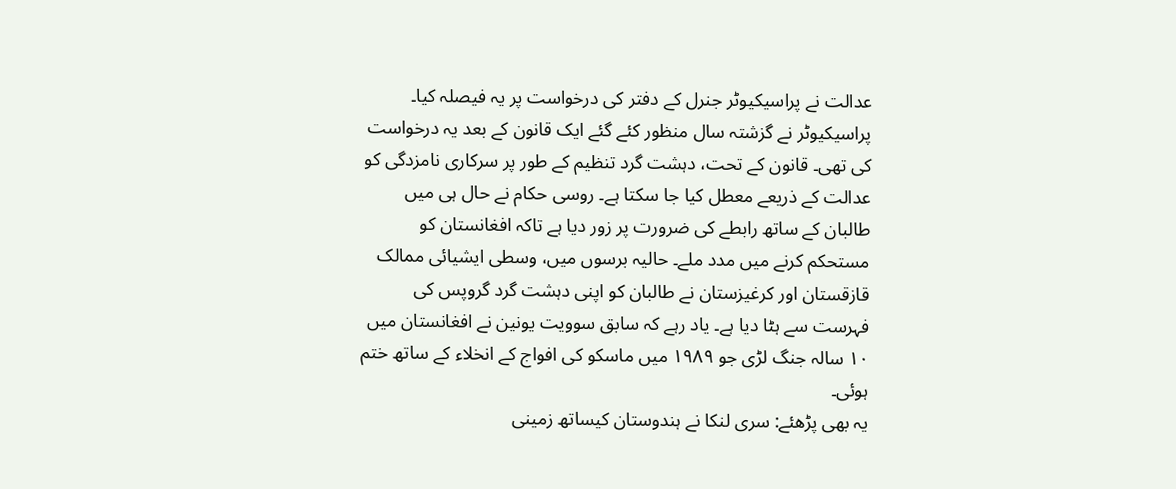عدالت نے پراسیکیوٹر جنرل کے دفتر کی درخواست پر یہ فیصلہ کیا۔ پراسیکیوٹر نے گزشتہ سال منظور کئے گئے ایک قانون کے بعد یہ درخواست کی تھی۔ قانون کے تحت، دہشت گرد تنظیم کے طور پر سرکاری نامزدگی کو عدالت کے ذریعے معطل کیا جا سکتا ہے۔ روسی حکام نے حال ہی میں طالبان کے ساتھ رابطے کی ضرورت پر زور دیا ہے تاکہ افغانستان کو مستحکم کرنے میں مدد ملے۔ حالیہ برسوں میں، وسطی ایشیائی ممالک قازقستان اور کرغیزستان نے طالبان کو اپنی دہشت گرد گروپس کی فہرست سے ہٹا دیا ہے۔ یاد رہے کہ سابق سوویت یونین نے افغانستان میں ۱۰ سالہ جنگ لڑی جو ۱۹۸۹ میں ماسکو کی افواج کے انخلاء کے ساتھ ختم ہوئی۔
یہ بھی پڑھئے: سری لنکا نے ہندوستان کیساتھ زمینی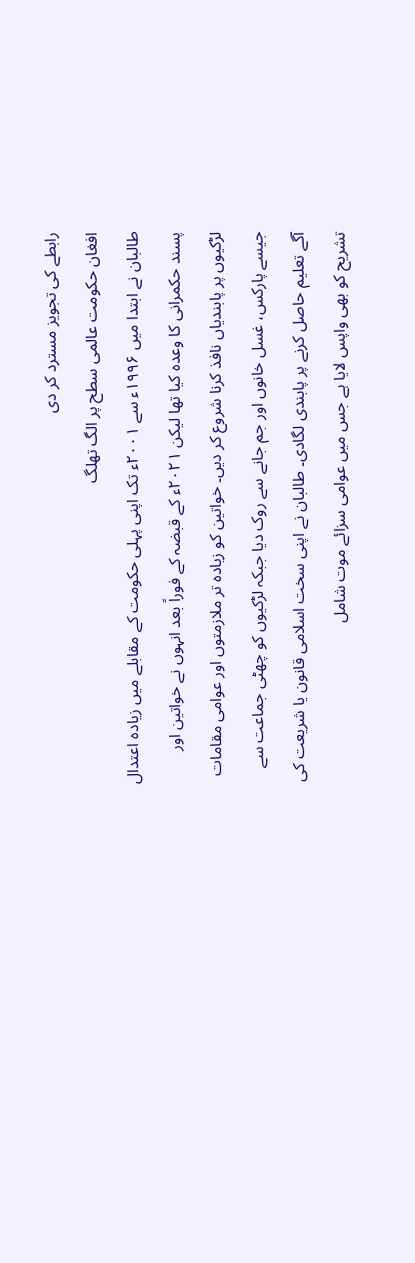رابطے کی تجویز مسترد کر دی
افغان حکومت عالمی سطح پر الگ تھلگ
طالبان نے ابتدا میں ۱۹۹۶ء سے ۲۰۰۱ء تک اپنی پہلی حکومت کے مقابلے میں زیادہ اعتدال پسند حکمرانی کا وعدہ کیا تھا لیکن ۲۰۲۱ء کے قبضہ کے فوراً بعد انہوں نے خواتین اور لڑکیوں پر پابندیاں نافذ کرنا شروع کر دیں۔ خواتین کو زیادہ تر ملازمتوں اور عوامی مقامات جیسے پارکس، غسل خانوں اور جم جانے سے روک دیا جبکہ لڑکیوں کو چھٹی جماعت سے آگے تعلیم حاصل کرنے پر پابندی لگادی۔ طالبان نے اپنی سخت اسلامی قانون یا شریعت کی تشریح کو بھی واپس لایا ہے جس میں عوامی سزائے موت شامل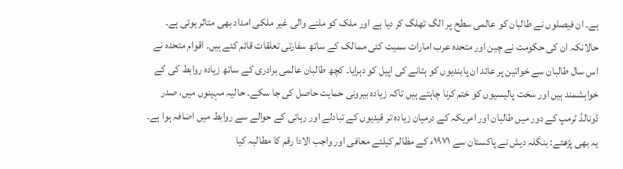ہے۔ ان فیصلوں نے طالبان کو عالمی سطح پر الگ تھلگ کر دیا ہے اور ملک کو ملنے والی غیر ملکی امداد بھی متاثر ہوئی ہے۔ حالانکہ ان کی حکومت نے چین اور متحدہ عرب امارات سمیت کئی ممالک کے ساتھ سفارتی تعلقات قائم کئے ہیں۔ اقوام متحدہ نے اس سال طالبان سے خواتین پر عائد ان پابندیوں کو ہٹانے کی اپیل کو دہرایا۔ کچھ طالبان عالمی برادری کے ساتھ زیادہ روابط کی کے خواہشمند ہیں اور سخت پالیسیوں کو ختم کرنا چاہتے ہیں تاکہ زیادہ بیرونی حمایت حاصل کی جا سکے۔ حالیہ مہینوں میں، صدر ڈونالڈ ٹرمپ کے دور میں طالبان اور امریکہ کے درمیان زیادہ تر قیدیوں کے تبادلے اور رہائی کے حوالے سے روابط میں اضافہ ہوا ہے۔
یہ بھی پڑھئے: بنگلہ دیش نے پاکستان سے ۱۹۷۱ء کے مظالم کیلئے معافی اور واجب الادا رقم کا مطالبہ کیا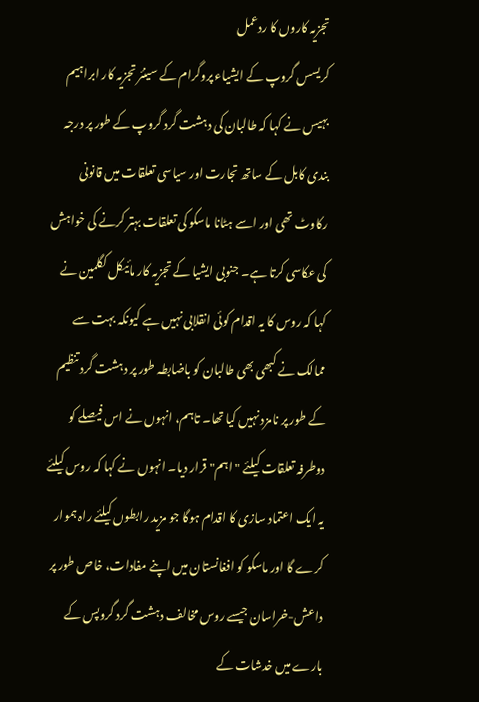تجزیہ کاروں کا ردعمل
کریسس گروپ کے ایشیاء پروگرام کے سینئر تجزیہ کار ابراہیم بہیس نے کہا کہ طالبان کی دہشت گرد گروپ کے طور پر درجہ بندی کابل کے ساتھ تجارت اور سیاسی تعلقات میں قانونی رکاوٹ تھی اور اسے ہٹانا ماسکو کی تعلقات بہتر کرنے کی خواہش کی عکاسی کرتا ہے۔ جنوبی ایشیا کے تجزیہ کار مائیکل کگلمین نے کہا کہ روس کا یہ اقدام کوئی انقلابی نہیں ہے کیونکہ بہت سے ممالک نے کبھی بھی طالبان کو باضابطہ طور پر دہشت گرد تنظیم کے طور پر نامزد نہیں کیا تھا۔ تاہم، انہوں نے اس فیصلے کو دوطرفہ تعلقات کیلئے "اہم" قرار دیا۔ انہوں نے کہا کہ روس کیلئے یہ ایک اعتماد سازی کا اقدام ہوگا جو مزید رابطوں کیلئے راہ ہموار کرے گا اور ماسکو کو افغانستان میں اپنے مفادات، خاص طور پر داعش-خراسان جیسے روس مخالف دہشت گرد گروپس کے بارے میں خدشات کے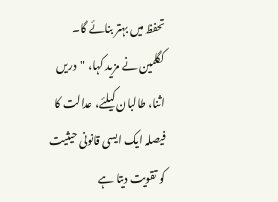تحفظ میں بہتر بنائے گا۔ کگلمین نے مزید کہا، "دریں اثنا، طالبان کیلئے، عدالت کا فیصلہ ایک ایسی قانونی حیثیت کو تقویت دیتا ہے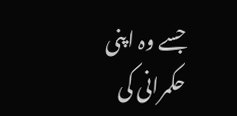جسے وہ اپنی حکمرانی کی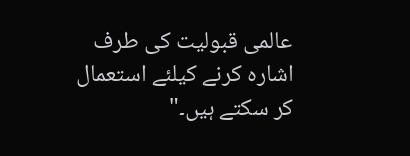عالمی قبولیت کی طرف اشارہ کرنے کیلئے استعمال کر سکتے ہیں۔"